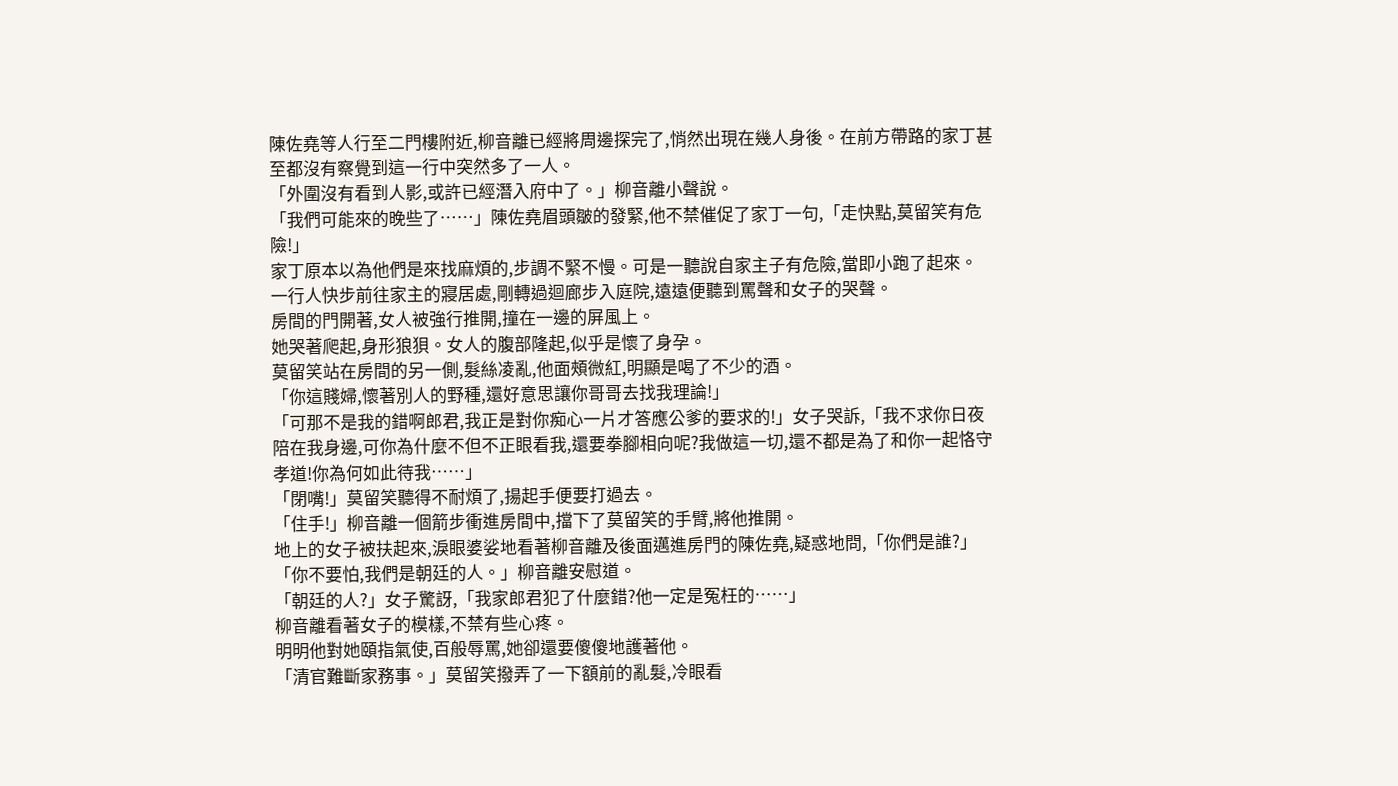陳佐堯等人行至二門樓附近,柳音離已經將周邊探完了,悄然出現在幾人身後。在前方帶路的家丁甚至都沒有察覺到這一行中突然多了一人。
「外圍沒有看到人影,或許已經潛入府中了。」柳音離小聲說。
「我們可能來的晚些了……」陳佐堯眉頭皺的發緊,他不禁催促了家丁一句,「走快點,莫留笑有危險!」
家丁原本以為他們是來找麻煩的,步調不緊不慢。可是一聽說自家主子有危險,當即小跑了起來。
一行人快步前往家主的寢居處,剛轉過迴廊步入庭院,遠遠便聽到罵聲和女子的哭聲。
房間的門開著,女人被強行推開,撞在一邊的屏風上。
她哭著爬起,身形狼狽。女人的腹部隆起,似乎是懷了身孕。
莫留笑站在房間的另一側,髮絲凌亂,他面頰微紅,明顯是喝了不少的酒。
「你這賤婦,懷著別人的野種,還好意思讓你哥哥去找我理論!」
「可那不是我的錯啊郎君,我正是對你痴心一片才答應公爹的要求的!」女子哭訴,「我不求你日夜陪在我身邊,可你為什麼不但不正眼看我,還要拳腳相向呢?我做這一切,還不都是為了和你一起恪守孝道!你為何如此待我……」
「閉嘴!」莫留笑聽得不耐煩了,揚起手便要打過去。
「住手!」柳音離一個箭步衝進房間中,擋下了莫留笑的手臂,將他推開。
地上的女子被扶起來,淚眼婆娑地看著柳音離及後面邁進房門的陳佐堯,疑惑地問,「你們是誰?」
「你不要怕,我們是朝廷的人。」柳音離安慰道。
「朝廷的人?」女子驚訝,「我家郎君犯了什麼錯?他一定是冤枉的……」
柳音離看著女子的模樣,不禁有些心疼。
明明他對她頤指氣使,百般辱罵,她卻還要傻傻地護著他。
「清官難斷家務事。」莫留笑撥弄了一下額前的亂髮,冷眼看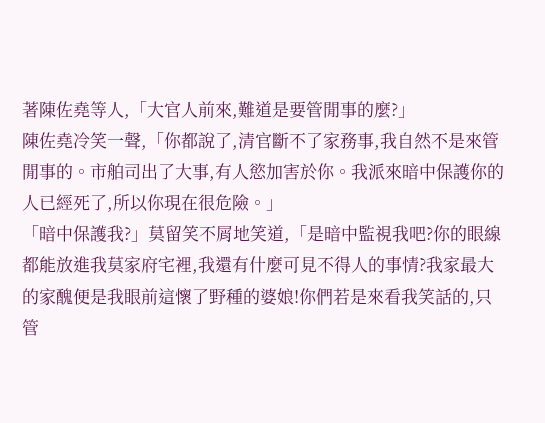著陳佐堯等人,「大官人前來,難道是要管閒事的麼?」
陳佐堯冷笑一聲,「你都說了,清官斷不了家務事,我自然不是來管閒事的。市舶司出了大事,有人慾加害於你。我派來暗中保護你的人已經死了,所以你現在很危險。」
「暗中保護我?」莫留笑不屑地笑道,「是暗中監視我吧?你的眼線都能放進我莫家府宅裡,我還有什麼可見不得人的事情?我家最大的家醜便是我眼前這懷了野種的婆娘!你們若是來看我笑話的,只管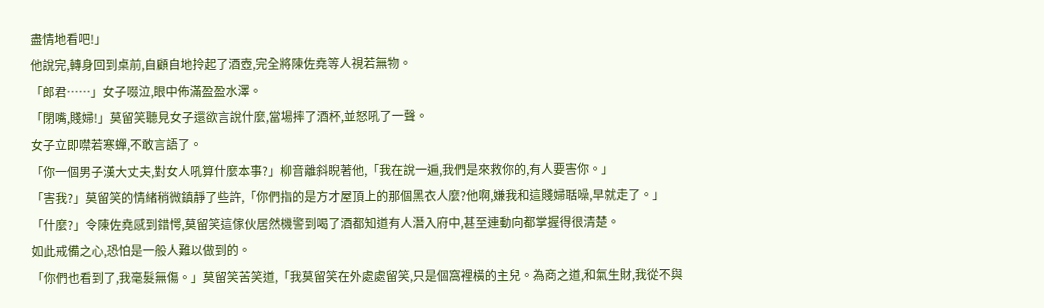盡情地看吧!」
他說完,轉身回到桌前,自顧自地拎起了酒壺,完全將陳佐堯等人視若無物。
「郎君……」女子啜泣,眼中佈滿盈盈水澤。
「閉嘴,賤婦!」莫留笑聽見女子還欲言說什麼,當場摔了酒杯,並怒吼了一聲。
女子立即噤若寒蟬,不敢言語了。
「你一個男子漢大丈夫,對女人吼算什麼本事?」柳音離斜睨著他,「我在說一遍,我們是來救你的,有人要害你。」
「害我?」莫留笑的情緒稍微鎮靜了些許,「你們指的是方才屋頂上的那個黑衣人麼?他啊,嫌我和這賤婦聒噪,早就走了。」
「什麼?」令陳佐堯感到錯愕,莫留笑這傢伙居然機警到喝了酒都知道有人潛入府中,甚至連動向都掌握得很清楚。
如此戒備之心,恐怕是一般人難以做到的。
「你們也看到了,我毫髮無傷。」莫留笑苦笑道,「我莫留笑在外處處留笑,只是個窩裡橫的主兒。為商之道,和氣生財,我從不與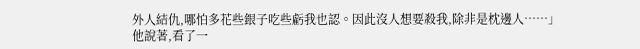外人結仇,哪怕多花些銀子吃些虧我也認。因此沒人想要殺我,除非是枕邊人……」
他說著,看了一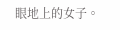眼地上的女子。